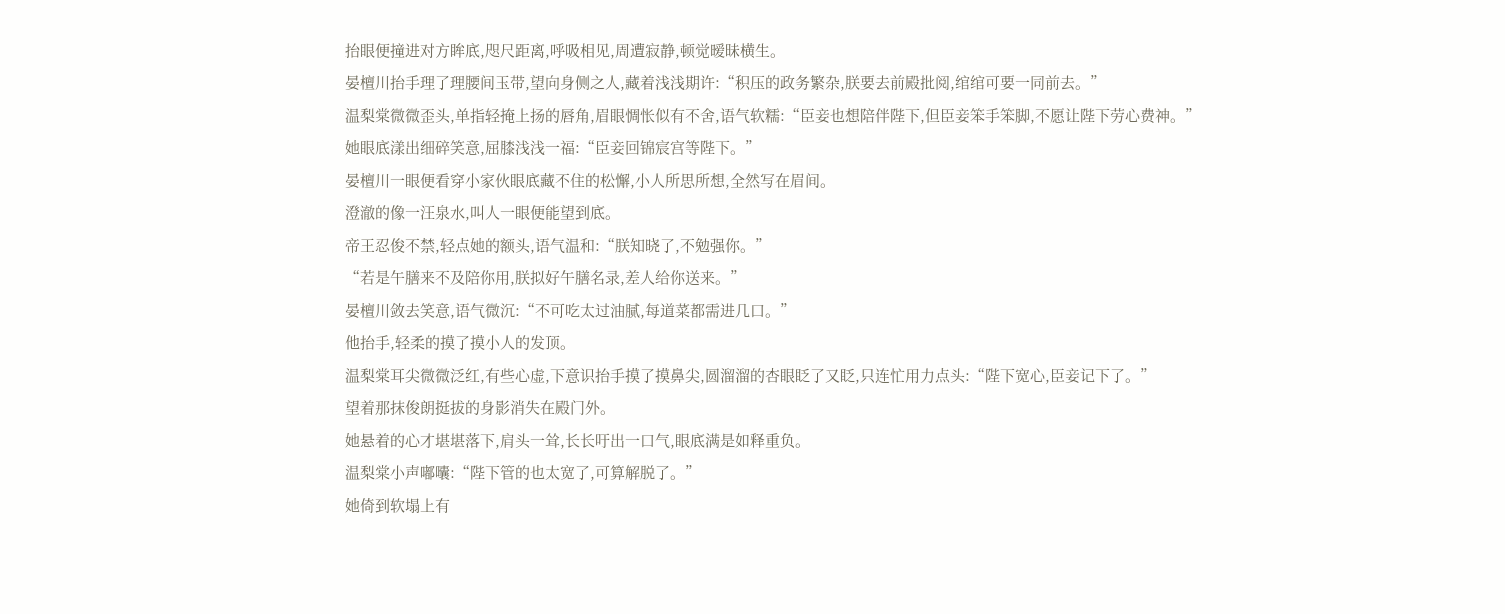抬眼便撞进对方眸底,咫尺距离,呼吸相见,周遭寂静,顿觉暧昧横生。
晏檀川抬手理了理腰间玉带,望向身侧之人,藏着浅浅期许:“积压的政务繁杂,朕要去前殿批阅,绾绾可要一同前去。”
温梨棠微微歪头,单指轻掩上扬的唇角,眉眼惆怅似有不舍,语气软糯:“臣妾也想陪伴陛下,但臣妾笨手笨脚,不愿让陛下劳心费神。”
她眼底漾出细碎笑意,屈膝浅浅一福:“臣妾回锦宸宫等陛下。”
晏檀川一眼便看穿小家伙眼底藏不住的松懈,小人所思所想,全然写在眉间。
澄澈的像一汪泉水,叫人一眼便能望到底。
帝王忍俊不禁,轻点她的额头,语气温和:“朕知晓了,不勉强你。”
“若是午膳来不及陪你用,朕拟好午膳名录,差人给你送来。”
晏檀川敛去笑意,语气微沉:“不可吃太过油腻,每道菜都需进几口。”
他抬手,轻柔的摸了摸小人的发顶。
温梨棠耳尖微微泛红,有些心虚,下意识抬手摸了摸鼻尖,圆溜溜的杏眼眨了又眨,只连忙用力点头:“陛下宽心,臣妾记下了。”
望着那抹俊朗挺拔的身影消失在殿门外。
她悬着的心才堪堪落下,肩头一耸,长长吁出一口气,眼底满是如释重负。
温梨棠小声嘟囔:“陛下管的也太宽了,可算解脱了。”
她倚到软塌上有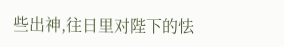些出神,往日里对陛下的怯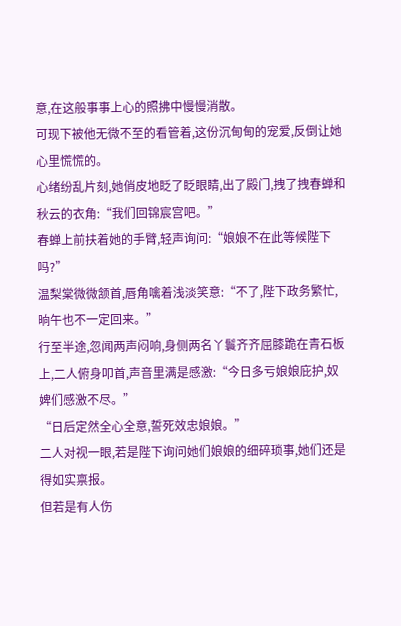意,在这般事事上心的照拂中慢慢消散。
可现下被他无微不至的看管着,这份沉甸甸的宠爱,反倒让她心里慌慌的。
心绪纷乱片刻,她俏皮地眨了眨眼睛,出了殿门,拽了拽春蝉和秋云的衣角:“我们回锦宸宫吧。”
春蝉上前扶着她的手臂,轻声询问:“娘娘不在此等候陛下吗?”
温梨棠微微颔首,唇角噙着浅淡笑意:“不了,陛下政务繁忙,晌午也不一定回来。”
行至半途,忽闻两声闷响,身侧两名丫鬟齐齐屈膝跪在青石板上,二人俯身叩首,声音里满是感激:“今日多亏娘娘庇护,奴婢们感激不尽。”
“日后定然全心全意,誓死效忠娘娘。”
二人对视一眼,若是陛下询问她们娘娘的细碎琐事,她们还是得如实禀报。
但若是有人伤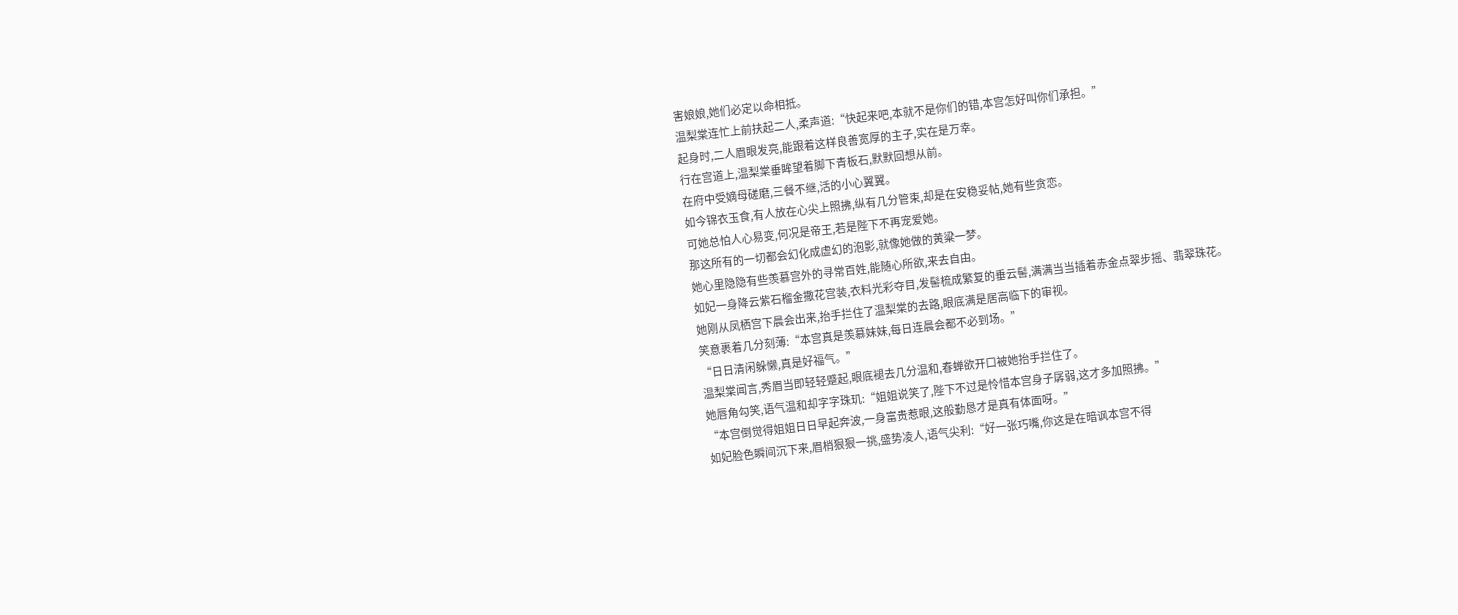害娘娘,她们必定以命相抵。
温梨棠连忙上前扶起二人,柔声道:“快起来吧,本就不是你们的错,本宫怎好叫你们承担。”
起身时,二人眉眼发亮,能跟着这样良善宽厚的主子,实在是万幸。
行在宫道上,温梨棠垂眸望着脚下青板石,默默回想从前。
在府中受嫡母磋磨,三餐不继,活的小心翼翼。
如今锦衣玉食,有人放在心尖上照拂,纵有几分管束,却是在安稳妥帖,她有些贪恋。
可她总怕人心易变,何况是帝王,若是陛下不再宠爱她。
那这所有的一切都会幻化成虚幻的泡影,就像她做的黄粱一梦。
她心里隐隐有些羡慕宫外的寻常百姓,能随心所欲,来去自由。
如妃一身降云紫石榴金撒花宫装,衣料光彩夺目,发髻梳成繁复的垂云髻,满满当当插着赤金点翠步摇、翡翠珠花。
她刚从凤栖宫下晨会出来,抬手拦住了温梨棠的去路,眼底满是居高临下的审视。
笑意裹着几分刻薄:“本宫真是羡慕妹妹,每日连晨会都不必到场。”
“日日清闲躲懒,真是好福气。”
温梨棠闻言,秀眉当即轻轻蹙起,眼底褪去几分温和,春蝉欲开口被她抬手拦住了。
她唇角勾笑,语气温和却字字珠玑:“姐姐说笑了,陛下不过是怜惜本宫身子孱弱,这才多加照拂。”
“本宫倒觉得姐姐日日早起奔波,一身富贵惹眼,这般勤恳才是真有体面呀。”
如妃脸色瞬间沉下来,眉梢狠狠一挑,盛势凌人,语气尖利:“好一张巧嘴,你这是在暗讽本宫不得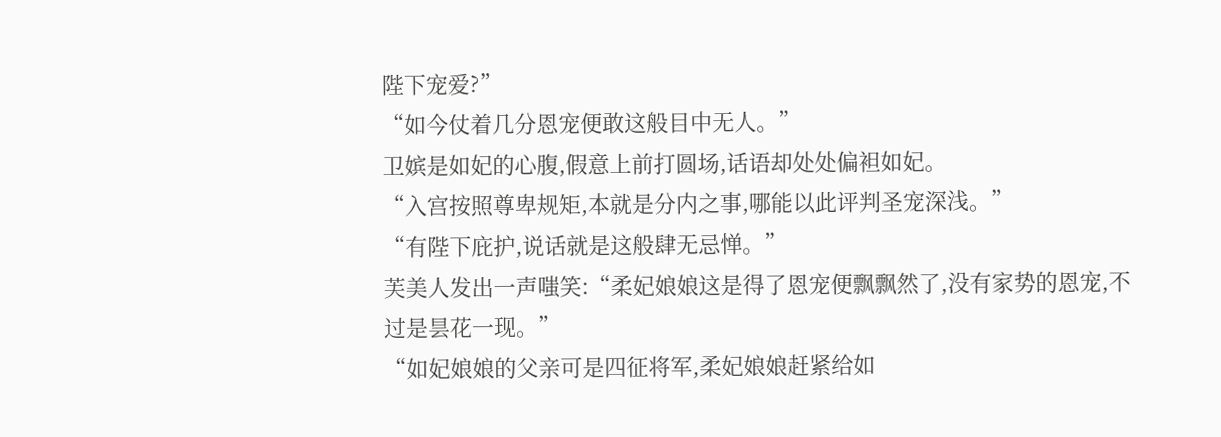陛下宠爱?”
“如今仗着几分恩宠便敢这般目中无人。”
卫嫔是如妃的心腹,假意上前打圆场,话语却处处偏袒如妃。
“入宫按照尊卑规矩,本就是分内之事,哪能以此评判圣宠深浅。”
“有陛下庇护,说话就是这般肆无忌惮。”
芙美人发出一声嗤笑:“柔妃娘娘这是得了恩宠便飘飘然了,没有家势的恩宠,不过是昙花一现。”
“如妃娘娘的父亲可是四征将军,柔妃娘娘赶紧给如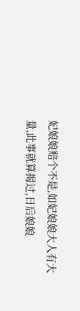妃娘娘赔个不是,如妃娘娘大人有大量,此事就算揭过,日后娘娘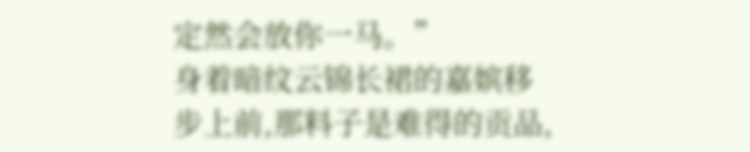定然会放你一马。”
身着暗纹云锦长裙的嘉嫔移步上前,那料子是难得的贡品,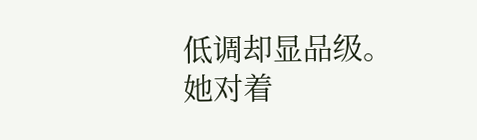低调却显品级。
她对着